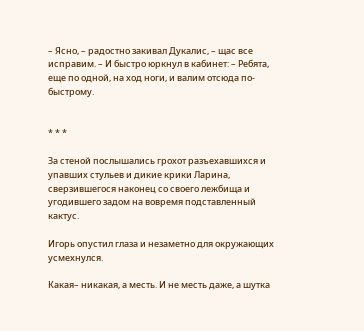– Ясно, – радостно закивал Дукалис, – щас все исправим. – И быстро юркнул в кабинет: – Ребята, еще по одной, на ход ноги, и валим отсюда по-быстрому.


* * *

За стеной послышались грохот разъехавшихся и упавших стульев и дикие крики Ларина, сверзившегося наконец со своего лежбища и угодившего задом на вовремя подставленный кактус.

Игорь опустил глаза и незаметно для окружающих усмехнулся.

Какая– никакая, а месть. И не месть даже, а шутка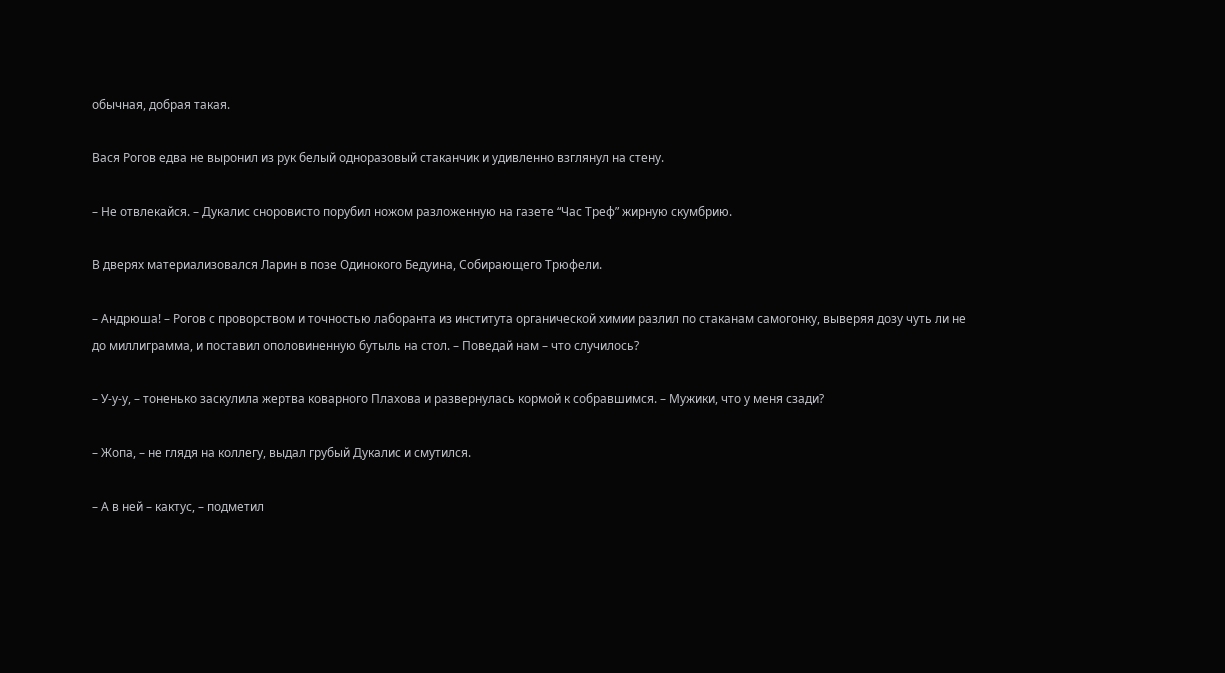обычная, добрая такая.

Вася Рогов едва не выронил из рук белый одноразовый стаканчик и удивленно взглянул на стену.

– Не отвлекайся. – Дукалис сноровисто порубил ножом разложенную на газете “Час Треф” жирную скумбрию.

В дверях материализовался Ларин в позе Одинокого Бедуина, Собирающего Трюфели.

– Андрюша! – Рогов с проворством и точностью лаборанта из института органической химии разлил по стаканам самогонку, выверяя дозу чуть ли не до миллиграмма, и поставил ополовиненную бутыль на стол. – Поведай нам – что случилось?

– У-у-у, – тоненько заскулила жертва коварного Плахова и развернулась кормой к собравшимся. – Мужики, что у меня сзади?

– Жопа, – не глядя на коллегу, выдал грубый Дукалис и смутился.

– А в ней – кактус, – подметил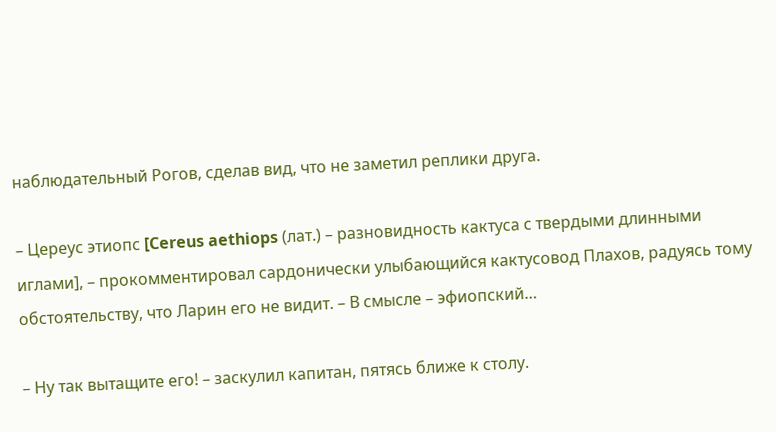наблюдательный Рогов, сделав вид, что не заметил реплики друга.

– Цереус этиопс [Cereus aethiops (лат.) – разновидность кактуса с твердыми длинными иглами], – прокомментировал сардонически улыбающийся кактусовод Плахов, радуясь тому обстоятельству, что Ларин его не видит. – В смысле – эфиопский…

– Ну так вытащите его! – заскулил капитан, пятясь ближе к столу.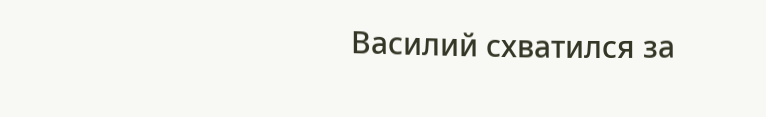Василий схватился за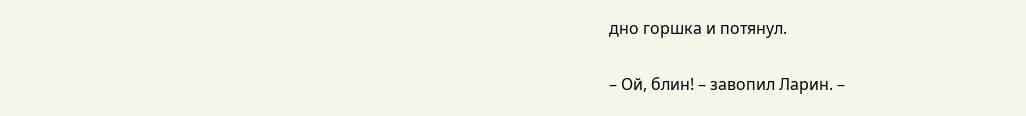дно горшка и потянул.

– Ой, блин! – завопил Ларин. –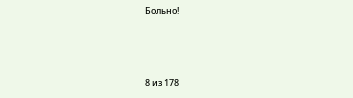Больно!



8 из 178